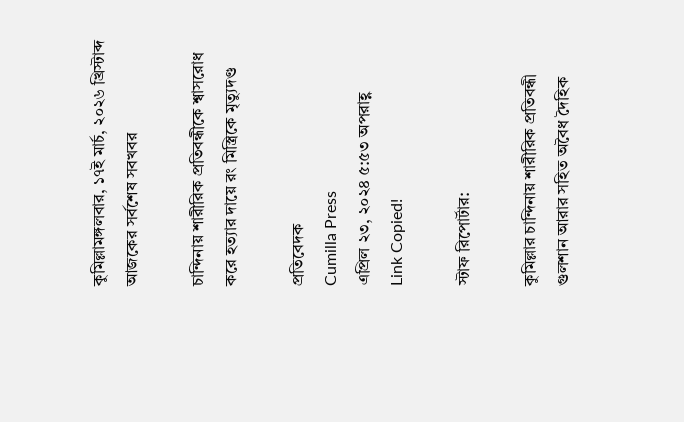কুমিল্লামঙ্গলবার, ১৭ই মার্চ, ২০২৬ খ্রিস্টাব্দ
আজকের সর্বশেষ সবখবর

চান্দিনায় শারীরিক প্রতিবন্ধীকে শ্বাসরোধ করে হত্যার দায়ে রং মিস্ত্রিকে মৃত্যুদণ্ড

প্রতিবেদক
Cumilla Press
এপ্রিল ২৩, ২০২৪ ৫:৫৩ অপরাহ্ণ
Link Copied!

স্টাফ রিপোর্টার:

কুমিল্লার চান্দিনায় শারীরিক প্রতিবন্ধী গুলশান আরার সহিত অবৈধ দৈহিক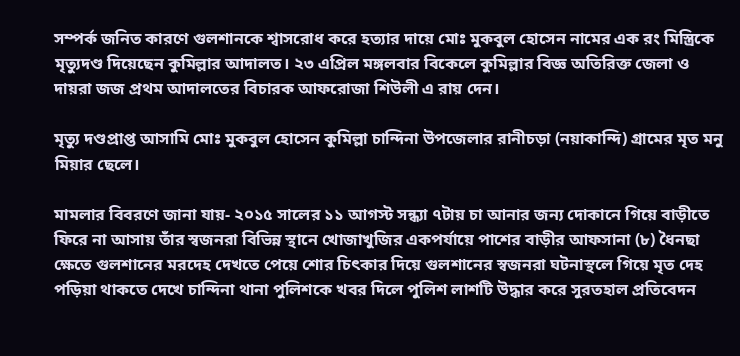সম্পর্ক জনিত কারণে গুলশানকে শ্বাসরোধ করে হত্যার দায়ে মোঃ মুকবুল হোসেন নামের এক রং মিস্ত্রিকে মৃত্যুদণ্ড দিয়েছেন কুমিল্লার আদালত। ২৩ এপ্রিল মঙ্গলবার বিকেলে কুমিল্লার বিজ্ঞ অতিরিক্ত জেলা ও দায়রা জজ প্রথম আদালতের বিচারক আফরোজা শিউলী এ রায় দেন।

মৃত্যু দণ্ডপ্রাপ্ত আসামি মোঃ মুকবুল হোসেন কুমিল্লা চান্দিনা উপজেলার রানীচড়া (নয়াকান্দি) গ্রামের মৃত মনু মিয়ার ছেলে।

মামলার বিবরণে জানা যায়- ২০১৫ সালের ১১ আগস্ট সন্ধ্যা ৭টায় চা আনার জন্য দোকানে গিয়ে বাড়ীতে ফিরে না আসায় তাঁর স্বজনরা বিভিন্ন স্থানে খোজাখুজির একপর্যায়ে পাশের বাড়ীর আফসানা (৮) ধৈনছা ক্ষেতে গুলশানের মরদেহ দেখতে পেয়ে শোর চিৎকার দিয়ে গুলশানের স্বজনরা ঘটনাস্থলে গিয়ে মৃত দেহ পড়িয়া থাকতে দেখে চান্দিনা থানা পুলিশকে খবর দিলে পুলিশ লাশটি উদ্ধার করে সুরতহাল প্রতিবেদন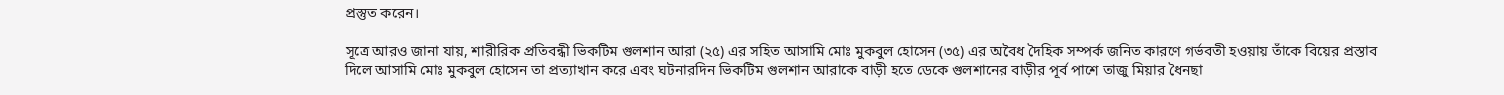প্রস্তুত করেন।

সূত্রে আরও জানা যায়, শারীরিক প্রতিবন্ধী ভিকটিম গুলশান আরা (২৫) এর সহিত আসামি মোঃ মুকবুল হোসেন (৩৫) এর অবৈধ দৈহিক সম্পর্ক জনিত কারণে গর্ভবতী হওয়ায় তাঁকে বিয়ের প্রস্তাব দিলে আসামি মোঃ মুকবুল হোসেন তা প্রত্যাখান করে এবং ঘটনারদিন ভিকটিম গুলশান আরাকে বাড়ী হতে ডেকে গুলশানের বাড়ীর পূর্ব পাশে তাজু মিয়ার ধৈনছা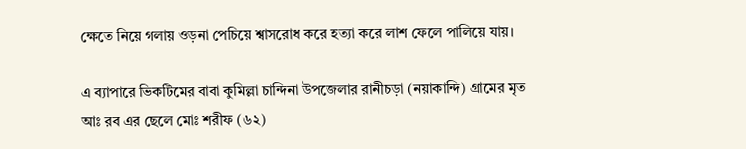ক্ষেতে নিয়ে গলায় ওড়না পেচিয়ে শ্বাসরোধ করে হত্যা করে লাশ ফেলে পালিয়ে যায়।

এ ব্যাপারে ভিকটিমের বাবা কুমিল্লা চান্দিনা উপজেলার রানীচড়া (নয়াকান্দি) গ্রামের মৃত আঃ রব এর ছেলে মোঃ শরীফ (৬২)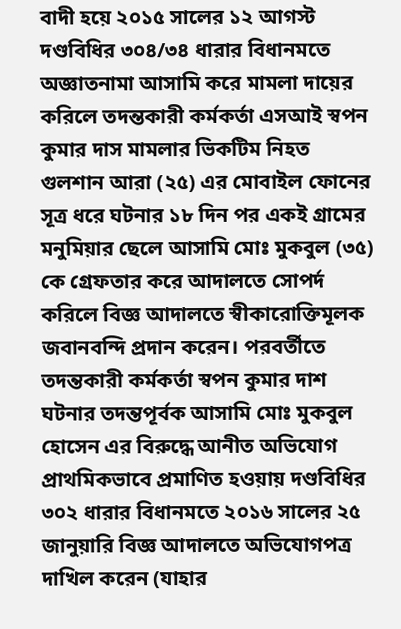বাদী হয়ে ২০১৫ সালের ১২ আগস্ট দণ্ডবিধির ৩০৪/৩৪ ধারার বিধানমতে অজ্ঞাতনামা আসামি করে মামলা দায়ের করিলে তদন্তকারী কর্মকর্তা এসআই স্বপন কুমার দাস মামলার ভিকটিম নিহত গুলশান আরা (২৫) এর মোবাইল ফোনের সূত্র ধরে ঘটনার ১৮ দিন পর একই গ্রামের মনুমিয়ার ছেলে আসামি মোঃ মুকবুল (৩৫) কে গ্রেফতার করে আদালতে সোপর্দ করিলে বিজ্ঞ আদালতে স্বীকারোক্তিমূলক জবানবন্দি প্রদান করেন। পরবর্তীতে তদন্তকারী কর্মকর্তা স্বপন কুমার দাশ ঘটনার তদন্তপূর্বক আসামি মোঃ মুকবুল হোসেন এর বিরুদ্ধে আনীত অভিযোগ প্রাথমিকভাবে প্রমাণিত হওয়ায় দণ্ডবিধির ৩০২ ধারার বিধানমতে ২০১৬ সালের ২৫ জানুয়ারি বিজ্ঞ আদালতে অভিযোগপত্র দাখিল করেন (যাহার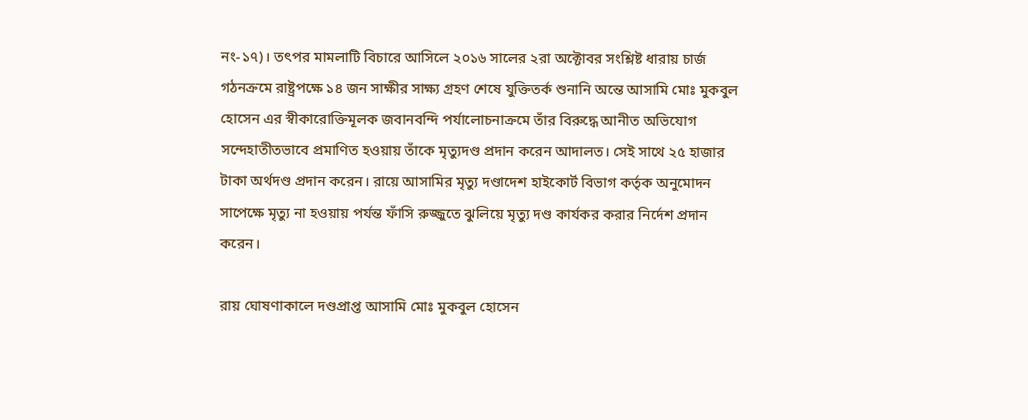নং-১৭)। তৎপর মামলাটি বিচারে আসিলে ২০১৬ সালের ২রা অক্টোবর সংশ্লিষ্ট ধারায় চার্জ গঠনক্রমে রাষ্ট্রপক্ষে ১৪ জন সাক্ষীর সাক্ষ্য গ্রহণ শেষে যুক্তিতর্ক শুনানি অন্তে আসামি মোঃ মুকবুল হোসেন এর স্বীকারোক্তিমূলক জবানবন্দি পর্যালোচনাক্রমে তাঁর বিরুদ্ধে আনীত অভিযোগ সন্দেহাতীতভাবে প্রমাণিত হওয়ায় তাঁকে মৃত্যুদণ্ড প্রদান করেন আদালত। সেই সাথে ২৫ হাজার টাকা অর্থদণ্ড প্রদান করেন। রায়ে আসামির মৃত্যু দণ্ডাদেশ হাইকোর্ট বিভাগ কর্তৃক অনুমোদন সাপেক্ষে মৃত্যু না হওয়ায় পর্যন্ত ফাঁসি রুজ্জুতে ঝুলিয়ে মৃত্যু দণ্ড কার্যকর করার নির্দেশ প্রদান করেন।

রায় ঘোষণাকালে দণ্ডপ্রাপ্ত আসামি মোঃ মুকবুল হোসেন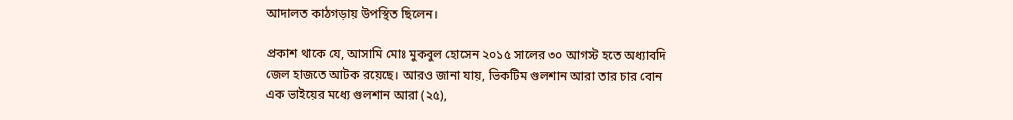আদালত কাঠগড়ায় উপস্থিত ছিলেন।

প্রকাশ থাকে যে, আসামি মোঃ মুকবুল হোসেন ২০১৫ সালের ৩০ আগস্ট হতে অধ্যাবদি জেল হাজতে আটক রয়েছে। আরও জানা যায়, ভিকটিম গুলশান আরা তার চার বোন এক ভাইয়ের মধ্যে গুলশান আরা (২৫),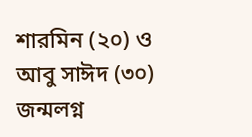শারমিন (২০) ও আবু সাঈদ (৩০) জন্মলগ্ন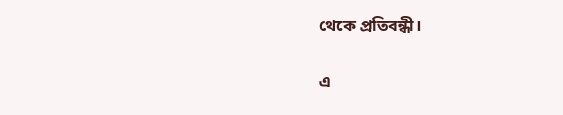থেকে প্রতিবন্ধী।

এ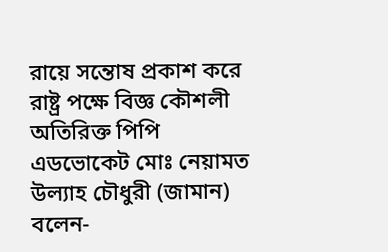রায়ে সন্তোষ প্রকাশ করে রাষ্ট্র পক্ষে বিজ্ঞ কৌশলী অতিরিক্ত পিপি এডভোকেট মোঃ নেয়ামত উল্যাহ চৌধুরী (জামান) বলেন-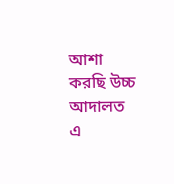আশা করছি উচ্চ আদালত এ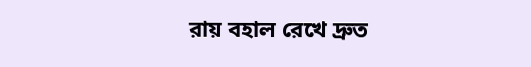রায় বহাল রেখে দ্রুত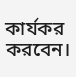কার্যকর করবেন।